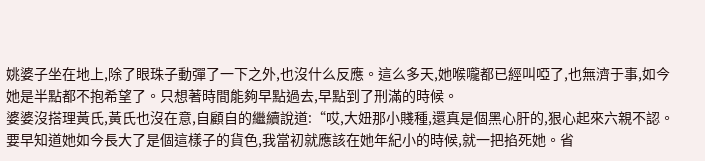姚婆子坐在地上,除了眼珠子動彈了一下之外,也沒什么反應。這么多天,她喉嚨都已經叫啞了,也無濟于事,如今她是半點都不抱希望了。只想著時間能夠早點過去,早點到了刑滿的時候。
婆婆沒搭理黃氏,黃氏也沒在意,自顧自的繼續說道:“哎,大妞那小賤種,還真是個黑心肝的,狠心起來六親不認。要早知道她如今長大了是個這樣子的貨色,我當初就應該在她年紀小的時候,就一把掐死她。省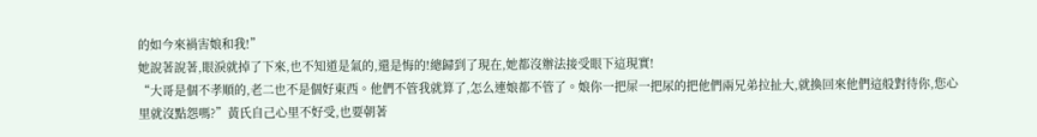的如今來禍害娘和我!”
她說著說著,眼淚就掉了下來,也不知道是氣的,還是悔的!總歸到了現在,她都沒辦法接受眼下這現實!
“大哥是個不孝順的,老二也不是個好東西。他們不管我就算了,怎么連娘都不管了。娘你一把屎一把尿的把他們兩兄弟拉扯大,就換回來他們這般對待你,您心里就沒點怨嗎?”黃氏自己心里不好受,也要朝著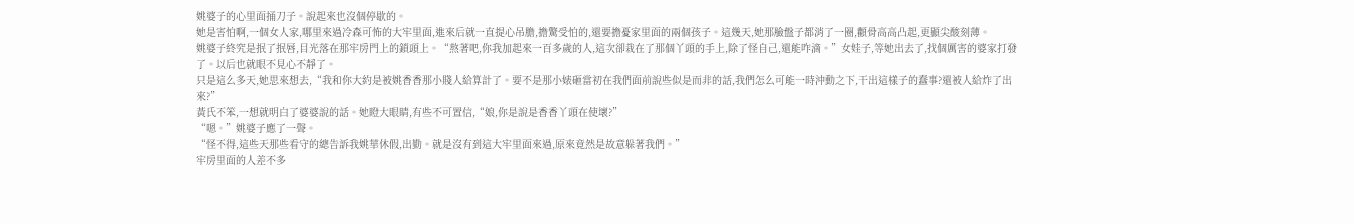姚婆子的心里面捅刀子。說起來也沒個停歇的。
她是害怕啊,一個女人家,哪里來過冷森可怖的大牢里面,進來后就一直提心吊膽,擔驚受怕的,還要擔憂家里面的兩個孩子。這幾天,她那臉盤子都消了一圈,顴骨高高凸起,更顯尖酸刻薄。
姚婆子終究是抿了抿唇,目光落在那牢房門上的鎖頭上。“熬著吧,你我加起來一百多歲的人,這次卻栽在了那個丫頭的手上,除了怪自己,還能咋滴。”女娃子,等她出去了,找個厲害的婆家打發了。以后也就眼不見心不靜了。
只是這么多天,她思來想去,“我和你大約是被姚香香那小賤人給算計了。要不是那小婊砸當初在我們面前說些似是而非的話,我們怎么可能一時沖動之下,干出這樣子的蠢事?還被人給炸了出來?”
黃氏不笨,一想就明白了婆婆說的話。她瞪大眼睛,有些不可置信,“娘,你是說是香香丫頭在使壞?”
“嗯。”姚婆子應了一聲。
“怪不得,這些天那些看守的總告訴我姚華休假,出勤。就是沒有到這大牢里面來過,原來竟然是故意躲著我們。”
牢房里面的人差不多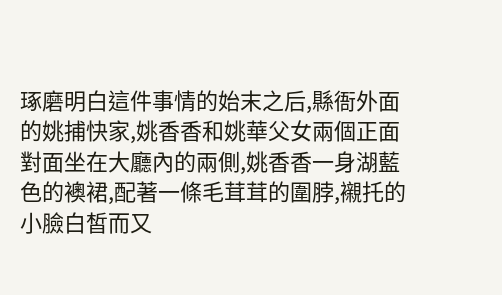琢磨明白這件事情的始末之后,縣衙外面的姚捕快家,姚香香和姚華父女兩個正面對面坐在大廳內的兩側,姚香香一身湖藍色的襖裙,配著一條毛茸茸的圍脖,襯托的小臉白皙而又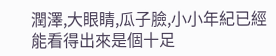潤澤,大眼睛,瓜子臉,小小年紀已經能看得出來是個十足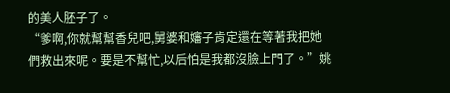的美人胚子了。
“爹啊,你就幫幫香兒吧,舅婆和嬸子肯定還在等著我把她們救出來呢。要是不幫忙,以后怕是我都沒臉上門了。”姚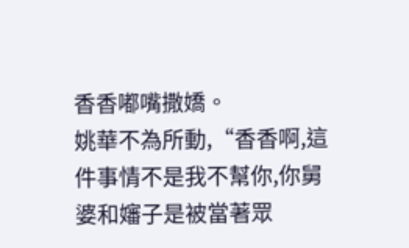香香嘟嘴撒嬌。
姚華不為所動,“香香啊,這件事情不是我不幫你,你舅婆和嬸子是被當著眾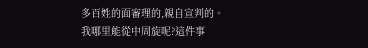多百姓的面審理的,親自宣判的。我哪里能從中周旋呢?這件事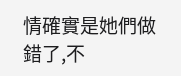情確實是她們做錯了,不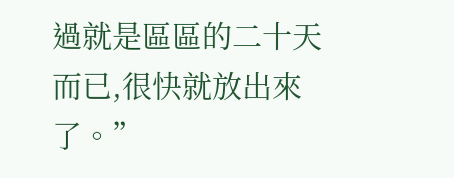過就是區區的二十天而已,很快就放出來了。”